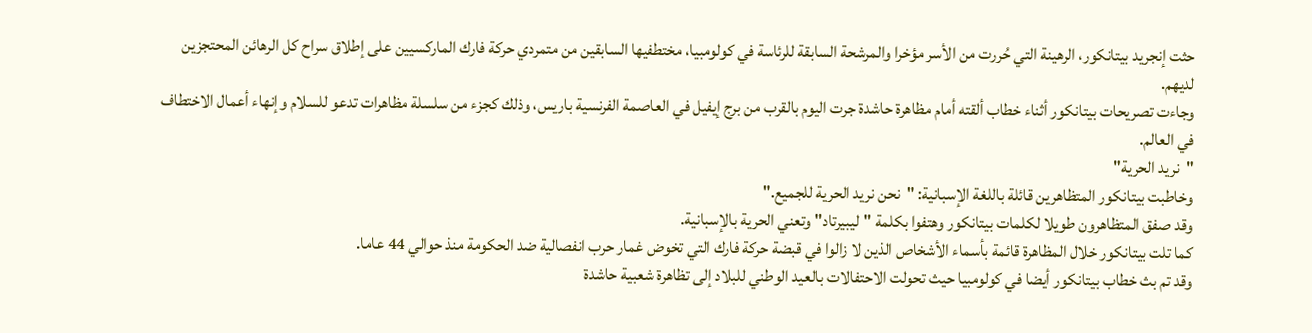حثت إنجريد بيتانكور، الرهينة التي حُررت من الأسر مؤخرا والمرشحة السابقة للرئاسة في كولومبيا، مختطفيها السابقين من متمردي حركة فارك الماركسيين على إطلاق سراح كل الرهائن المحتجزين لديهم.
وجاءت تصريحات بيتانكور أثناء خطاب ألقته أمام مظاهرة حاشدة جرت اليوم بالقرب من برج إيفيل في العاصمة الفرنسية باريس، وذلك كجزء من سلسلة مظاهرات تدعو للسلام وإنهاء أعمال الاختطاف في العالم.
"نريد الحرية"
وخاطبت بيتانكور المتظاهرين قائلة باللغة الإسبانية: "نحن نريد الحرية للجميع."
وقد صفق المتظاهرون طويلا لكلمات بيتانكور وهتفوا بكلمة "ليبيرتاد" وتعني الحرية بالإسبانية.
كما تلت بيتانكور خلال المظاهرة قائمة بأسماء الأشخاص الذين لا زالوا في قبضة حركة فارك التي تخوض غمار حرب انفصالية ضد الحكومة منذ حوالي 44 عاما.
وقد تم بث خطاب بيتانكور أيضا في كولومبيا حيث تحولت الاحتفالات بالعيد الوطني للبلاد إلى تظاهرة شعبية حاشدة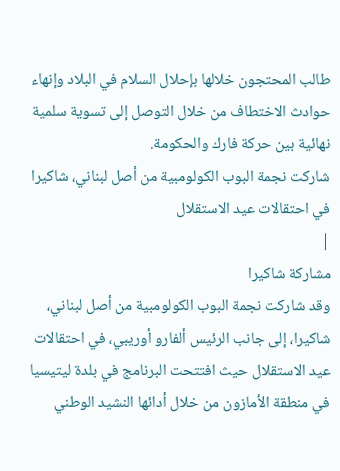طالب المحتجون خلالها بإحلال السلام في البلاد وإنهاء حوادث الاختطاف من خلال التوصل إلى تسوية سلمية نهائية بين حركة فارك والحكومة.
شاركت نجمة البوب الكولومبية من أصل لبناني، شاكيرا في احتقالات عيد الاستقلال
|
مشاركة شاكيرا
وقد شاركت نجمة البوب الكولومبية من أصل لبناني، شاكيرا، إلى جانب الرئيس ألفارو أوريبي، في احتقالات عيد الاستقلال حيث افتتحت البرنامج في بلدة ليتيسيا في منطقة الأمازون من خلال أدائها النشيد الوطني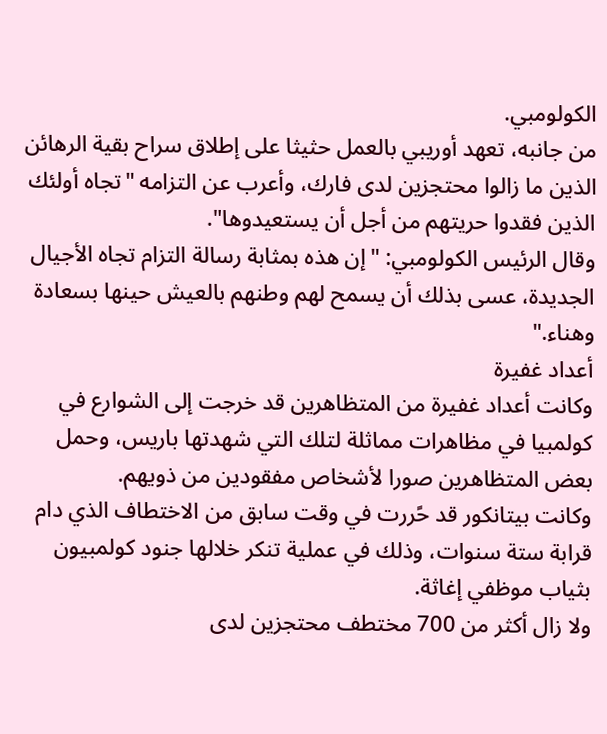الكولومبي.
من جانبه، تعهد أوريبي بالعمل حثيثا على إطلاق سراح بقية الرهائن الذين ما زالوا محتجزين لدى فارك، وأعرب عن التزامه "تجاه أولئك الذين فقدوا حريتهم من أجل أن يستعيدوها".
وقال الرئيس الكولومبي: "إن هذه بمثابة رسالة التزام تجاه الأجيال الجديدة، عسى بذلك أن يسمح لهم وطنهم بالعيش حينها بسعادة وهناء."
أعداد غفيرة
وكانت أعداد غفيرة من المتظاهرين قد خرجت إلى الشوارع في كولمبيا في مظاهرات مماثلة لتلك التي شهدتها باريس، وحمل بعض المتظاهرين صورا لأشخاص مفقودين من ذويهم.
وكانت بيتانكور قد حًررت في وقت سابق من الاختطاف الذي دام قرابة ستة سنوات، وذلك في عملية تنكر خلالها جنود كولمبيون بثياب موظفي إغاثة.
ولا زال أكثر من 700 مختطف محتجزين لدى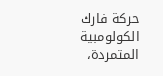حركة فارك الكولومبية المتمردة،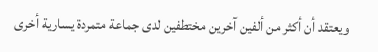ويعتقد أن أكثر من ألفين آخرين مختطفين لدى جماعة متمردة يسارية أخرى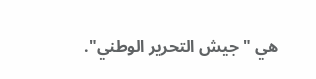هي "جيش التحرير الوطني".